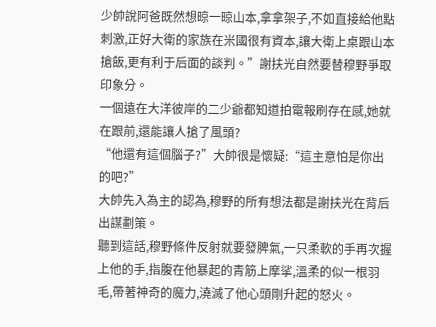少帥說阿爸既然想晾一晾山本,拿拿架子,不如直接給他點刺激,正好大衛的家族在米國很有資本,讓大衛上桌跟山本搶飯,更有利于后面的談判。”謝扶光自然要替穆野爭取印象分。
一個遠在大洋彼岸的二少爺都知道拍電報刷存在感,她就在跟前,還能讓人搶了風頭?
“他還有這個腦子?”大帥很是懷疑:“這主意怕是你出的吧?”
大帥先入為主的認為,穆野的所有想法都是謝扶光在背后出謀劃策。
聽到這話,穆野條件反射就要發脾氣,一只柔軟的手再次握上他的手,指腹在他暴起的青筋上摩挲,溫柔的似一根羽毛,帶著神奇的魔力,澆滅了他心頭剛升起的怒火。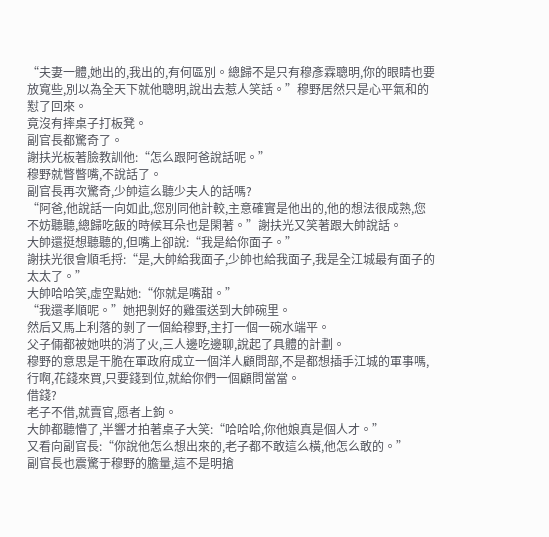“夫妻一體,她出的,我出的,有何區別。總歸不是只有穆彥霖聰明,你的眼睛也要放寬些,別以為全天下就他聰明,說出去惹人笑話。”穆野居然只是心平氣和的懟了回來。
竟沒有摔桌子打板凳。
副官長都驚奇了。
謝扶光板著臉教訓他:“怎么跟阿爸說話呢。”
穆野就瞥瞥嘴,不說話了。
副官長再次驚奇,少帥這么聽少夫人的話嗎?
“阿爸,他說話一向如此,您別同他計較,主意確實是他出的,他的想法很成熟,您不妨聽聽,總歸吃飯的時候耳朵也是閑著。”謝扶光又笑著跟大帥說話。
大帥還挺想聽聽的,但嘴上卻說:“我是給你面子。”
謝扶光很會順毛捋:“是,大帥給我面子,少帥也給我面子,我是全江城最有面子的太太了。”
大帥哈哈笑,虛空點她:“你就是嘴甜。”
“我還孝順呢。”她把剝好的雞蛋送到大帥碗里。
然后又馬上利落的剝了一個給穆野,主打一個一碗水端平。
父子倆都被她哄的消了火,三人邊吃邊聊,說起了具體的計劃。
穆野的意思是干脆在軍政府成立一個洋人顧問部,不是都想插手江城的軍事嗎,行啊,花錢來買,只要錢到位,就給你們一個顧問當當。
借錢?
老子不借,就賣官,愿者上鉤。
大帥都聽懵了,半響才拍著桌子大笑:“哈哈哈,你他娘真是個人才。”
又看向副官長:“你說他怎么想出來的,老子都不敢這么橫,他怎么敢的。”
副官長也震驚于穆野的膽量,這不是明搶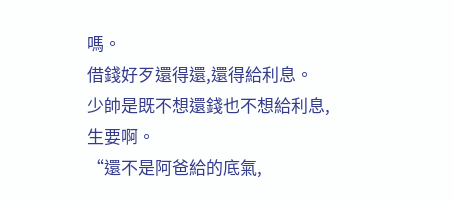嗎。
借錢好歹還得還,還得給利息。
少帥是既不想還錢也不想給利息,生要啊。
“還不是阿爸給的底氣,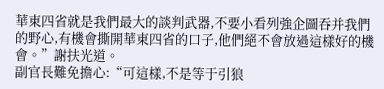華東四省就是我們最大的談判武器,不要小看列強企圖吞并我們的野心,有機會撕開華東四省的口子,他們絕不會放過這樣好的機會。”謝扶光道。
副官長難免擔心:“可這樣,不是等于引狼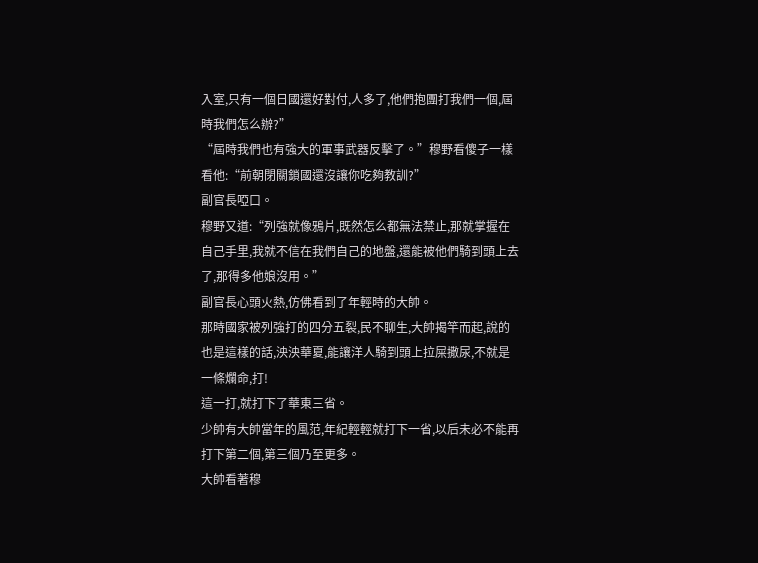入室,只有一個日國還好對付,人多了,他們抱團打我們一個,屆時我們怎么辦?”
“屆時我們也有強大的軍事武器反擊了。”穆野看傻子一樣看他:“前朝閉關鎖國還沒讓你吃夠教訓?”
副官長啞口。
穆野又道:“列強就像鴉片,既然怎么都無法禁止,那就掌握在自己手里,我就不信在我們自己的地盤,還能被他們騎到頭上去了,那得多他娘沒用。”
副官長心頭火熱,仿佛看到了年輕時的大帥。
那時國家被列強打的四分五裂,民不聊生,大帥揭竿而起,說的也是這樣的話,泱泱華夏,能讓洋人騎到頭上拉屎撒尿,不就是一條爛命,打!
這一打,就打下了華東三省。
少帥有大帥當年的風范,年紀輕輕就打下一省,以后未必不能再打下第二個,第三個乃至更多。
大帥看著穆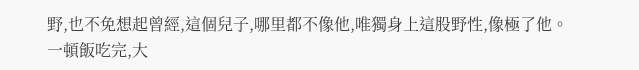野,也不免想起曾經,這個兒子,哪里都不像他,唯獨身上這股野性,像極了他。
一頓飯吃完,大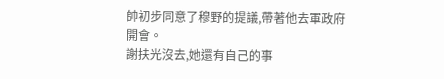帥初步同意了穆野的提議,帶著他去軍政府開會。
謝扶光沒去,她還有自己的事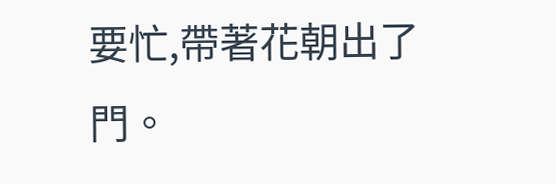要忙,帶著花朝出了門。